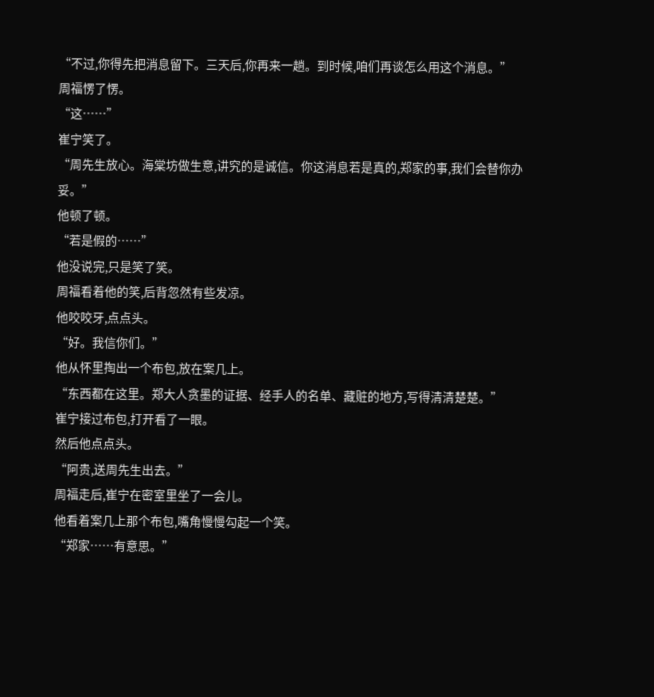“不过,你得先把消息留下。三天后,你再来一趟。到时候,咱们再谈怎么用这个消息。”
周福愣了愣。
“这……”
崔宁笑了。
“周先生放心。海棠坊做生意,讲究的是诚信。你这消息若是真的,郑家的事,我们会替你办妥。”
他顿了顿。
“若是假的……”
他没说完,只是笑了笑。
周福看着他的笑,后背忽然有些发凉。
他咬咬牙,点点头。
“好。我信你们。”
他从怀里掏出一个布包,放在案几上。
“东西都在这里。郑大人贪墨的证据、经手人的名单、藏赃的地方,写得清清楚楚。”
崔宁接过布包,打开看了一眼。
然后他点点头。
“阿贵,送周先生出去。”
周福走后,崔宁在密室里坐了一会儿。
他看着案几上那个布包,嘴角慢慢勾起一个笑。
“郑家……有意思。”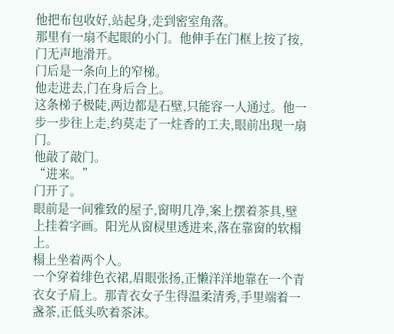他把布包收好,站起身,走到密室角落。
那里有一扇不起眼的小门。他伸手在门框上按了按,门无声地滑开。
门后是一条向上的窄梯。
他走进去,门在身后合上。
这条梯子极陡,两边都是石壁,只能容一人通过。他一步一步往上走,约莫走了一炷香的工夫,眼前出现一扇门。
他敲了敲门。
“进来。”
门开了。
眼前是一间雅致的屋子,窗明几净,案上摆着茶具,壁上挂着字画。阳光从窗棂里透进来,落在靠窗的软榻上。
榻上坐着两个人。
一个穿着绯色衣裙,眉眼张扬,正懒洋洋地靠在一个青衣女子肩上。那青衣女子生得温柔清秀,手里端着一盏茶,正低头吹着茶沫。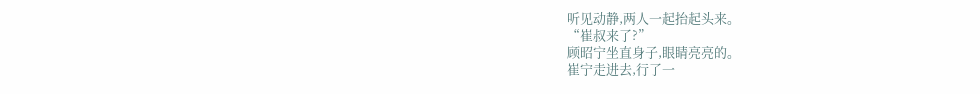听见动静,两人一起抬起头来。
“崔叔来了?”
顾昭宁坐直身子,眼睛亮亮的。
崔宁走进去,行了一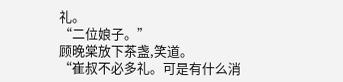礼。
“二位娘子。”
顾晚棠放下茶盏,笑道。
“崔叔不必多礼。可是有什么消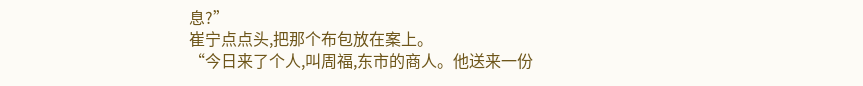息?”
崔宁点点头,把那个布包放在案上。
“今日来了个人,叫周福,东市的商人。他送来一份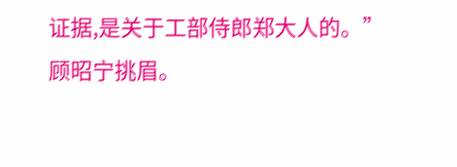证据,是关于工部侍郎郑大人的。”
顾昭宁挑眉。